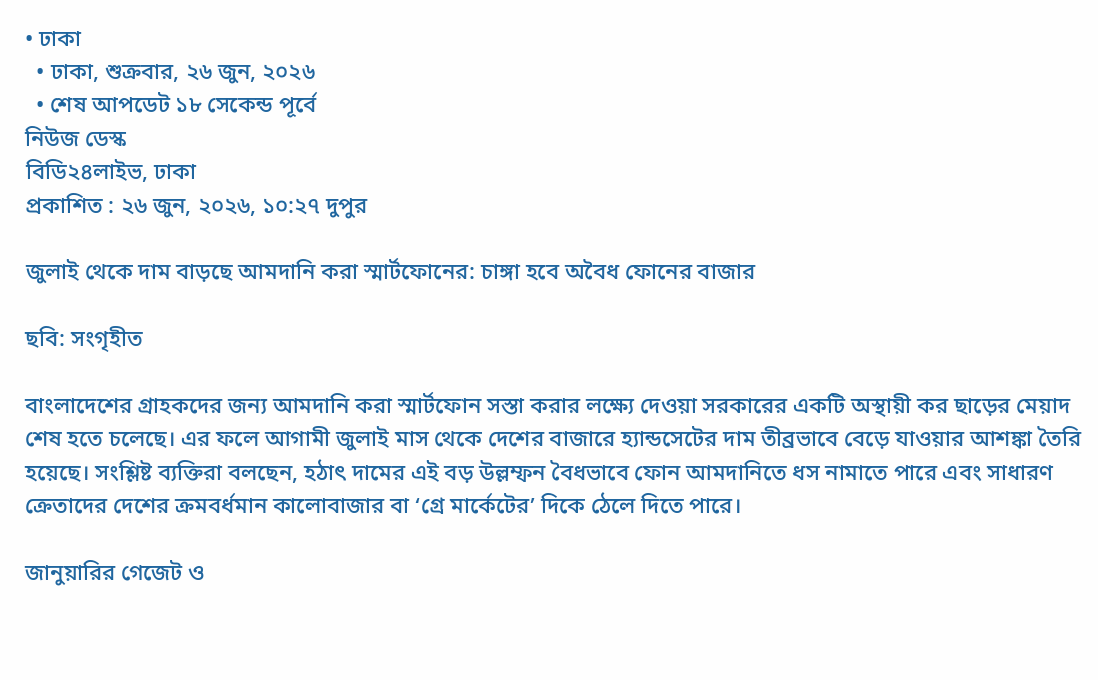• ঢাকা
  • ঢাকা, শুক্রবার, ২৬ জুন, ২০২৬
  • শেষ আপডেট ১৮ সেকেন্ড পূর্বে
নিউজ ডেস্ক
বিডি২৪লাইভ, ঢাকা
প্রকাশিত : ২৬ জুন, ২০২৬, ১০:২৭ দুপুর

জুলাই থেকে দাম বাড়ছে আমদানি করা স্মার্টফোনের: চাঙ্গা হবে অবৈধ ফোনের বাজার

ছবি: সংগৃহীত

বাংলাদেশের গ্রাহকদের জন্য আমদানি করা স্মার্টফোন সস্তা করার লক্ষ্যে দেওয়া সরকারের একটি অস্থায়ী কর ছাড়ের মেয়াদ শেষ হতে চলেছে। এর ফলে আগামী জুলাই মাস থেকে দেশের বাজারে হ্যান্ডসেটের দাম তীব্রভাবে বেড়ে যাওয়ার আশঙ্কা তৈরি হয়েছে। সংশ্লিষ্ট ব্যক্তিরা বলছেন, হঠাৎ দামের এই বড় উল্লম্ফন বৈধভাবে ফোন আমদানিতে ধস নামাতে পারে এবং সাধারণ ক্রেতাদের দেশের ক্রমবর্ধমান কালোবাজার বা ‘গ্রে মার্কেটের’ দিকে ঠেলে দিতে পারে।

জানুয়ারির গেজেট ও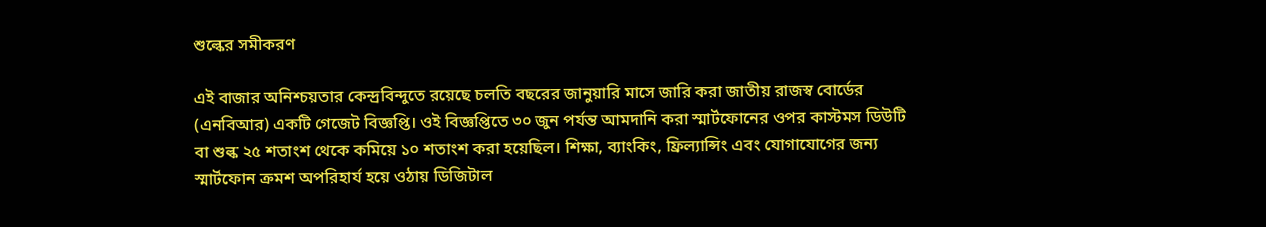শুল্কের সমীকরণ

এই বাজার অনিশ্চয়তার কেন্দ্রবিন্দুতে রয়েছে চলতি বছরের জানুয়ারি মাসে জারি করা জাতীয় রাজস্ব বোর্ডের (এনবিআর) একটি গেজেট বিজ্ঞপ্তি। ওই বিজ্ঞপ্তিতে ৩০ জুন পর্যন্ত আমদানি করা স্মার্টফোনের ওপর কাস্টমস ডিউটি বা শুল্ক ২৫ শতাংশ থেকে কমিয়ে ১০ শতাংশ করা হয়েছিল। শিক্ষা, ব্যাংকিং, ফ্রিল্যান্সিং এবং যোগাযোগের জন্য স্মার্টফোন ক্রমশ অপরিহার্য হয়ে ওঠায় ডিজিটাল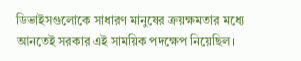ডিভাইসগুলোকে সাধারণ মানুষের ক্রয়ক্ষমতার মধ্যে আনতেই সরকার এই সাময়িক পদক্ষেপ নিয়েছিল।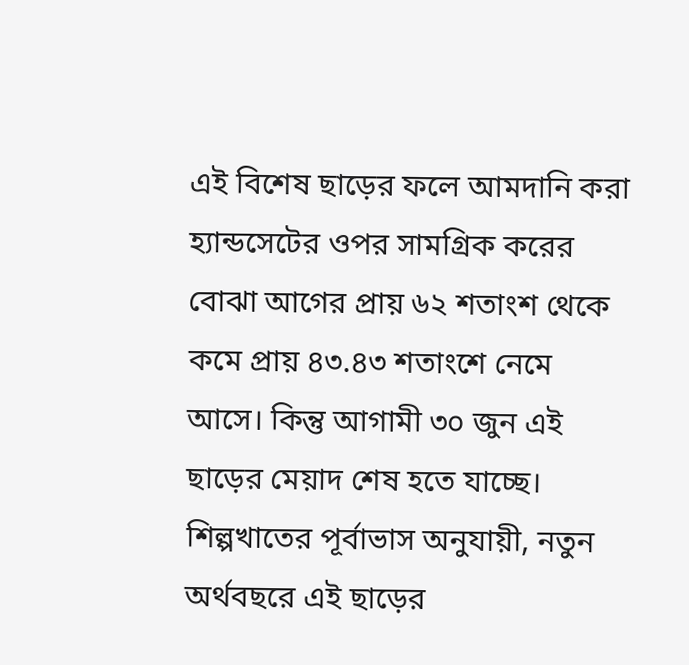এই বিশেষ ছাড়ের ফলে আমদানি করা হ্যান্ডসেটের ওপর সামগ্রিক করের বোঝা আগের প্রায় ৬২ শতাংশ থেকে কমে প্রায় ৪৩.৪৩ শতাংশে নেমে আসে। কিন্তু আগামী ৩০ জুন এই ছাড়ের মেয়াদ শেষ হতে যাচ্ছে। শিল্পখাতের পূর্বাভাস অনুযায়ী, নতুন অর্থবছরে এই ছাড়ের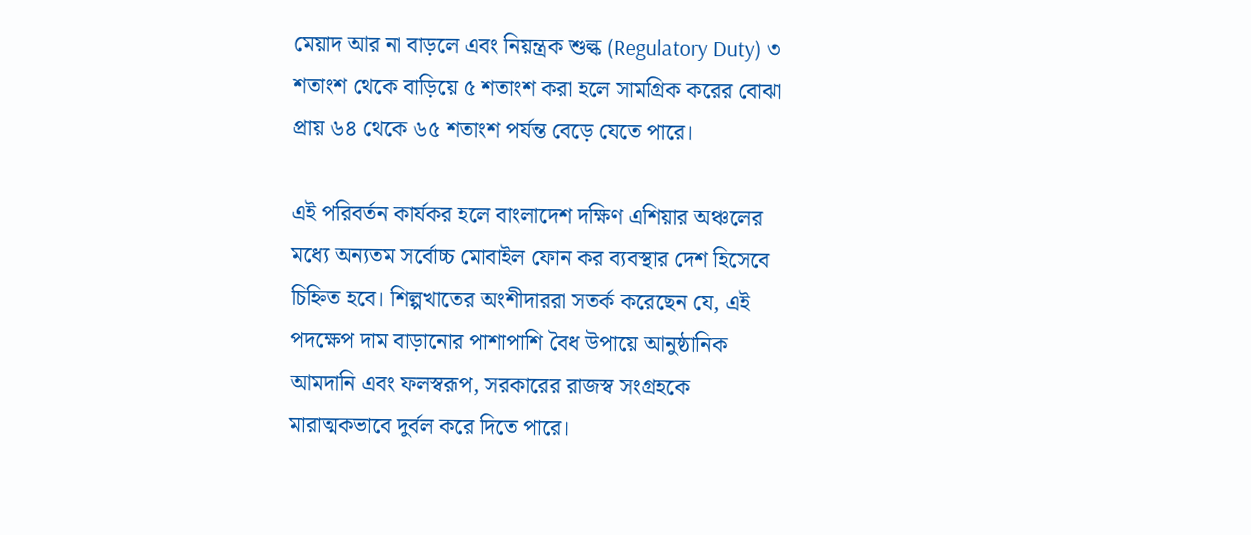মেয়াদ আর না বাড়লে এবং নিয়ন্ত্রক শুল্ক (Regulatory Duty) ৩ শতাংশ থেকে বাড়িয়ে ৫ শতাংশ করা হলে সামগ্রিক করের বোঝা প্রায় ৬৪ থেকে ৬৫ শতাংশ পর্যন্ত বেড়ে যেতে পারে।

এই পরিবর্তন কার্যকর হলে বাংলাদেশ দক্ষিণ এশিয়ার অঞ্চলের মধ্যে অন্যতম সর্বোচ্চ মোবাইল ফোন কর ব্যবস্থার দেশ হিসেবে চিহ্নিত হবে। শিল্পখাতের অংশীদাররা সতর্ক করেছেন যে, এই পদক্ষেপ দাম বাড়ানোর পাশাপাশি বৈধ উপায়ে আনুষ্ঠানিক আমদানি এবং ফলস্বরূপ, সরকারের রাজস্ব সংগ্রহকে মারাত্মকভাবে দুর্বল করে দিতে পারে।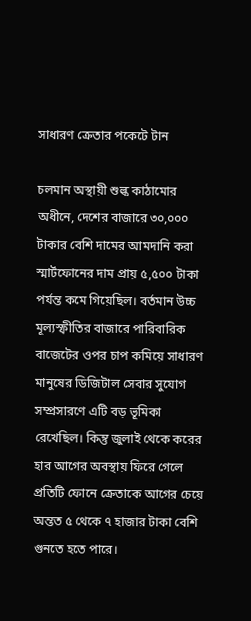সাধারণ ক্রেতার পকেটে টান

চলমান অস্থায়ী শুল্ক কাঠামোর অধীনে, দেশের বাজারে ৩০,০০০ টাকার বেশি দামের আমদানি করা স্মার্টফোনের দাম প্রায় ৫,৫০০ টাকা পর্যন্ত কমে গিয়েছিল। বর্তমান উচ্চ মূল্যস্ফীতির বাজারে পারিবারিক বাজেটের ওপর চাপ কমিয়ে সাধারণ মানুষের ডিজিটাল সেবার সুযোগ সম্প্রসারণে এটি বড় ভূমিকা রেখেছিল। কিন্তু জুলাই থেকে করের হার আগের অবস্থায় ফিরে গেলে প্রতিটি ফোনে ক্রেতাকে আগের চেয়ে অন্তত ৫ থেকে ৭ হাজার টাকা বেশি গুনতে হতে পারে।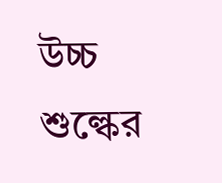উচ্চ শুল্কের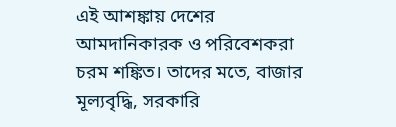এই আশঙ্কায় দেশের আমদানিকারক ও পরিবেশকরা চরম শঙ্কিত। তাদের মতে, বাজার মূল্যবৃদ্ধি, সরকারি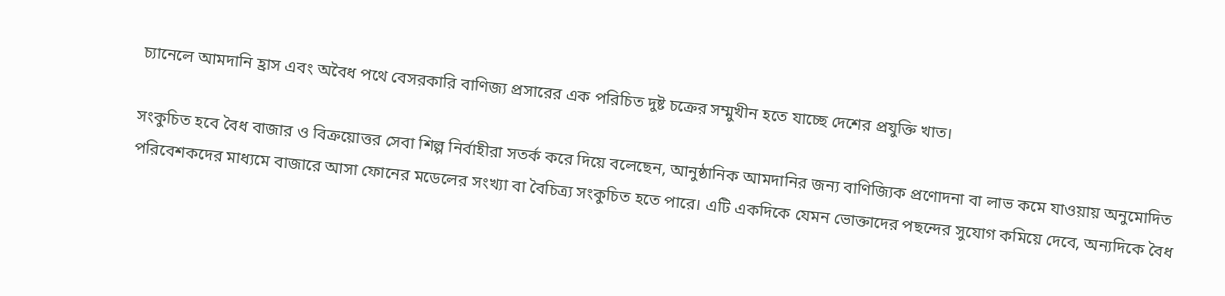চ্যানেলে আমদানি হ্রাস এবং অবৈধ পথে বেসরকারি বাণিজ্য প্রসারের এক পরিচিত দুষ্ট চক্রের সম্মুখীন হতে যাচ্ছে দেশের প্রযুক্তি খাত।

সংকুচিত হবে বৈধ বাজার ও বিক্রয়োত্তর সেবা শিল্প নির্বাহীরা সতর্ক করে দিয়ে বলেছেন, আনুষ্ঠানিক আমদানির জন্য বাণিজ্যিক প্রণোদনা বা লাভ কমে যাওয়ায় অনুমোদিত পরিবেশকদের মাধ্যমে বাজারে আসা ফোনের মডেলের সংখ্যা বা বৈচিত্র্য সংকুচিত হতে পারে। এটি একদিকে যেমন ভোক্তাদের পছন্দের সুযোগ কমিয়ে দেবে, অন্যদিকে বৈধ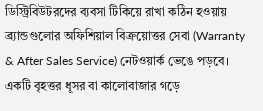ডিস্ট্রিবিউটরদের ব্যবসা টিকিয়ে রাখা কঠিন হওয়ায় ব্র্যান্ডগুলোর অফিশিয়াল বিক্রয়োত্তর সেবা (Warranty & After Sales Service) নেটওয়ার্ক ভেঙে পড়বে। একটি বৃহত্তর ধূসর বা কালোবাজার গড়ে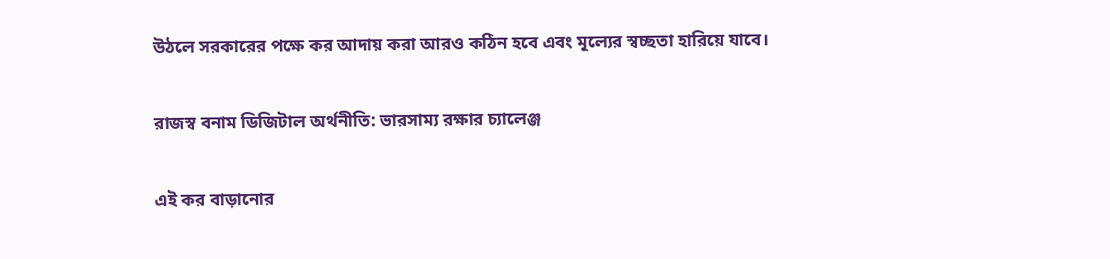উঠলে সরকারের পক্ষে কর আদায় করা আরও কঠিন হবে এবং মূল্যের স্বচ্ছতা হারিয়ে যাবে।

রাজস্ব বনাম ডিজিটাল অর্থনীতি: ভারসাম্য রক্ষার চ্যালেঞ্জ

এই কর বাড়ানোর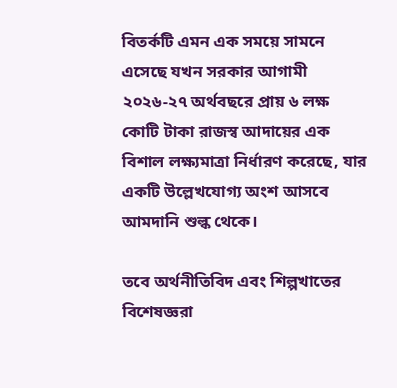বিতর্কটি এমন এক সময়ে সামনে এসেছে যখন সরকার আগামী ২০২৬-২৭ অর্থবছরে প্রায় ৬ লক্ষ কোটি টাকা রাজস্ব আদায়ের এক বিশাল লক্ষ্যমাত্রা নির্ধারণ করেছে, যার একটি উল্লেখযোগ্য অংশ আসবে আমদানি শুল্ক থেকে।

তবে অর্থনীতিবিদ এবং শিল্পখাতের বিশেষজ্ঞরা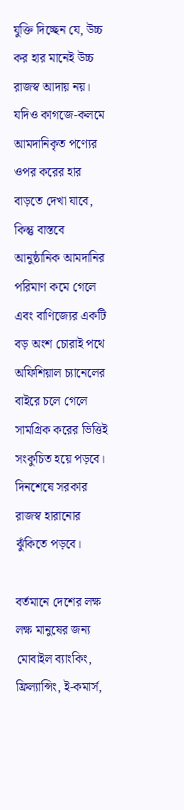যুক্তি দিচ্ছেন যে, উচ্চ কর হার মানেই উচ্চ রাজস্ব আদায় নয়। যদিও কাগজে-কলমে আমদানিকৃত পণ্যের ওপর করের হার বাড়তে দেখা যাবে, কিন্তু বাস্তবে আনুষ্ঠানিক আমদানির পরিমাণ কমে গেলে এবং বাণিজ্যের একটি বড় অংশ চোরাই পথে অফিশিয়াল চ্যানেলের বাইরে চলে গেলে সামগ্রিক করের ভিত্তিই সংকুচিত হয়ে পড়বে। দিনশেষে সরকার রাজস্ব হারানোর ঝুঁকিতে পড়বে।

বর্তমানে দেশের লক্ষ লক্ষ মানুষের জন্য মোবাইল ব্যাংকিং, ফ্রিল্যান্সিং, ই-কমার্স,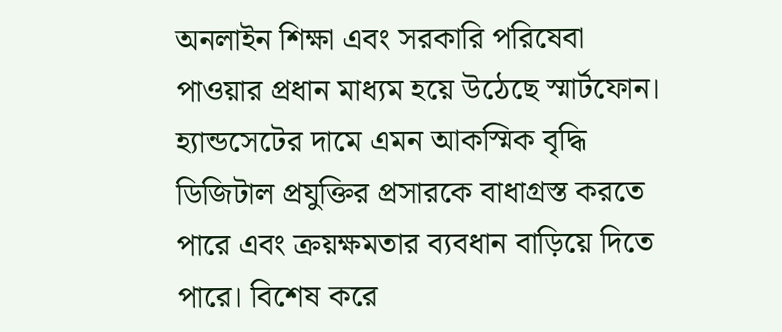অনলাইন শিক্ষা এবং সরকারি পরিষেবা পাওয়ার প্রধান মাধ্যম হয়ে উঠেছে স্মার্টফোন। হ্যান্ডসেটের দামে এমন আকস্মিক বৃদ্ধি ডিজিটাল প্রযুক্তির প্রসারকে বাধাগ্রস্ত করতে পারে এবং ক্রয়ক্ষমতার ব্যবধান বাড়িয়ে দিতে পারে। বিশেষ করে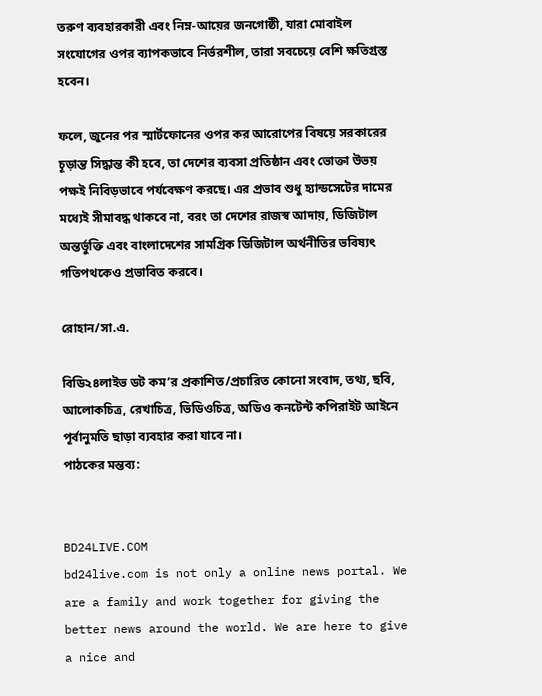তরুণ ব্যবহারকারী এবং নিম্ন-আয়ের জনগোষ্ঠী, যারা মোবাইল সংযোগের ওপর ব্যাপকভাবে নির্ভরশীল, তারা সবচেয়ে বেশি ক্ষতিগ্রস্ত হবেন।

ফলে, জুনের পর স্মার্টফোনের ওপর কর আরোপের বিষয়ে সরকারের চূড়ান্ত সিদ্ধান্ত কী হবে, তা দেশের ব্যবসা প্রতিষ্ঠান এবং ভোক্তা উভয় পক্ষই নিবিড়ভাবে পর্যবেক্ষণ করছে। এর প্রভাব শুধু হ্যান্ডসেটের দামের মধ্যেই সীমাবদ্ধ থাকবে না, বরং তা দেশের রাজস্ব আদায়, ডিজিটাল অন্তর্ভুক্তি এবং বাংলাদেশের সামগ্রিক ডিজিটাল অর্থনীতির ভবিষ্যৎ গতিপথকেও প্রভাবিত করবে।

রোহান/সা.এ.

বিডি২৪লাইভ ডট কম’র প্রকাশিত/প্রচারিত কোনো সংবাদ, তথ্য, ছবি, আলোকচিত্র, রেখাচিত্র, ভিডিওচিত্র, অডিও কনটেন্ট কপিরাইট আইনে পূর্বানুমতি ছাড়া ব্যবহার করা যাবে না।
পাঠকের মন্তব্য:


BD24LIVE.COM
bd24live.com is not only a online news portal. We are a family and work together for giving the better news around the world. We are here to give a nice and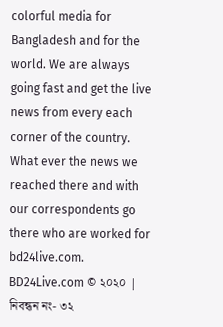colorful media for Bangladesh and for the world. We are always going fast and get the live news from every each corner of the country. What ever the news we reached there and with our correspondents go there who are worked for bd24live.com.
BD24Live.com © ২০২০ | নিবন্ধন নং- ৩২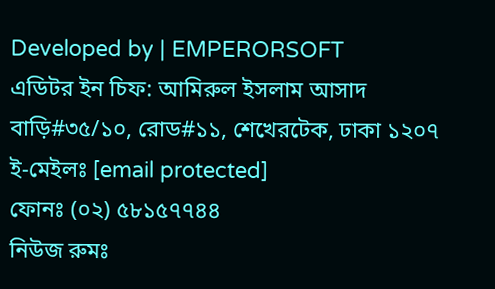Developed by | EMPERORSOFT
এডিটর ইন চিফ: আমিরুল ইসলাম আসাদ
বাড়ি#৩৫/১০, রোড#১১, শেখেরটেক, ঢাকা ১২০৭
ই-মেইলঃ [email protected]
ফোনঃ (০২) ৫৮১৫৭৭৪৪
নিউজ রুমঃ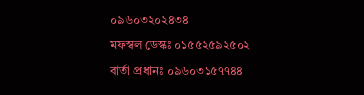০৯৬০৩২০২৪৩৪
মফস্বল ডেস্কঃ ০১৫৫২৫৯২৫০২
বার্তা প্রধানঃ ০৯৬০৩১৫৭৭৪৪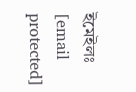ইমেইলঃ [email protected]